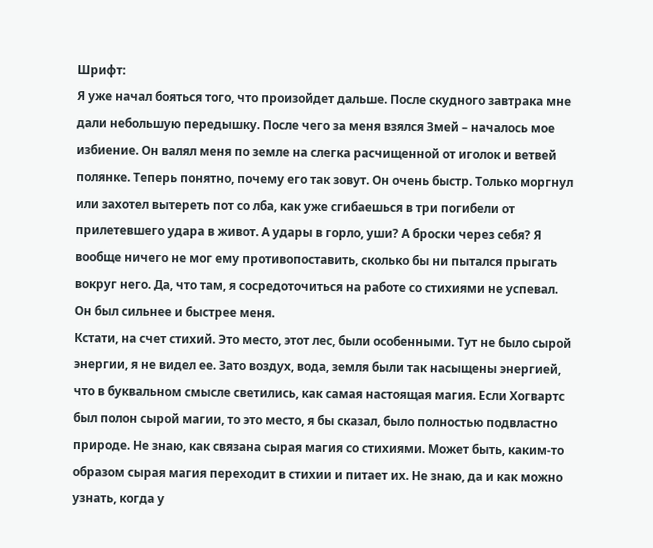Шрифт:
Я уже начал бояться того, что произойдет дальше. После скудного завтрака мне дали небольшую передышку. После чего за меня взялся Змей – началось мое избиение. Он валял меня по земле на слегка расчищенной от иголок и ветвей полянке. Теперь понятно, почему его так зовут. Он очень быстр. Только моргнул или захотел вытереть пот со лба, как уже сгибаешься в три погибели от прилетевшего удара в живот. А удары в горло, уши? А броски через себя? Я вообще ничего не мог ему противопоставить, сколько бы ни пытался прыгать вокруг него. Да, что там, я сосредоточиться на работе со стихиями не успевал. Он был сильнее и быстрее меня.
Кстати, на счет стихий. Это место, этот лес, были особенными. Тут не было сырой энергии, я не видел ее. Зато воздух, вода, земля были так насыщены энергией, что в буквальном смысле светились, как самая настоящая магия. Если Хогвартс был полон сырой магии, то это место, я бы сказал, было полностью подвластно природе. Не знаю, как связана сырая магия со стихиями. Может быть, каким-то образом сырая магия переходит в стихии и питает их. Не знаю, да и как можно узнать, когда у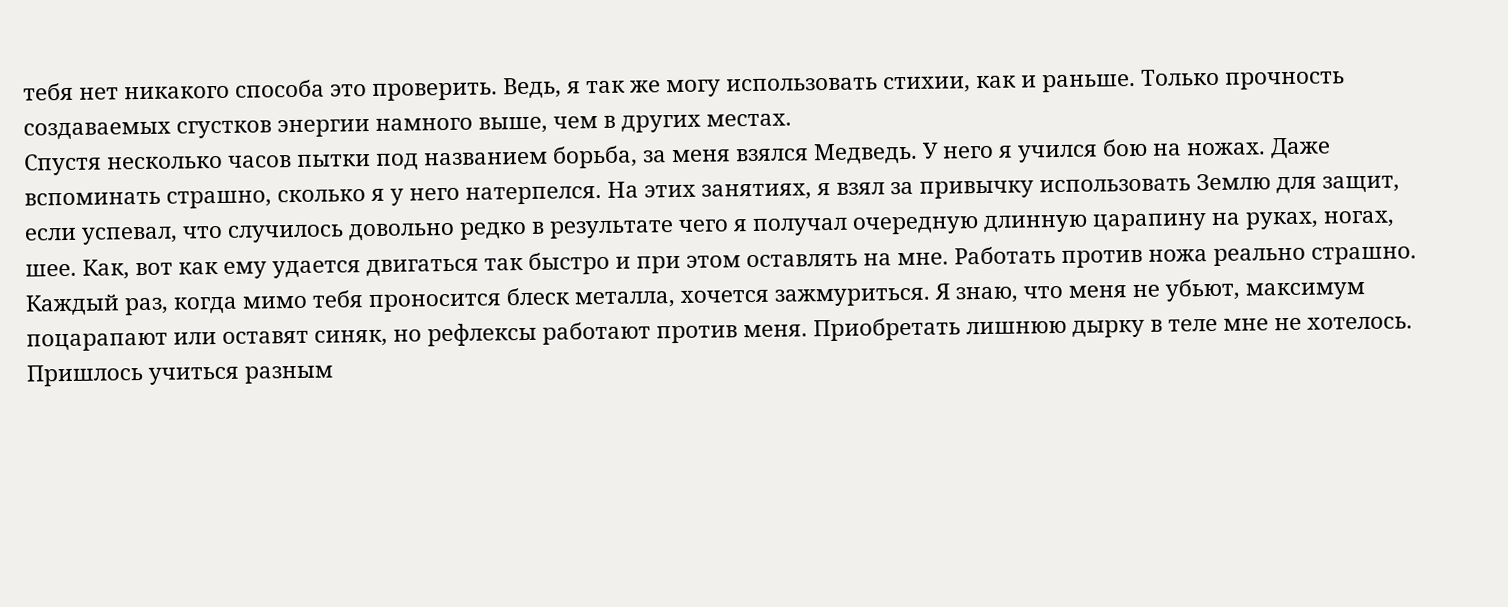тебя нет никакого способа это проверить. Ведь, я так же могу использовать стихии, как и раньше. Только прочность создаваемых сгустков энергии намного выше, чем в других местах.
Спустя несколько часов пытки под названием борьба, за меня взялся Медведь. У него я учился бою на ножах. Даже вспоминать страшно, сколько я у него натерпелся. На этих занятиях, я взял за привычку использовать Землю для защит, если успевал, что случилось довольно редко в результате чего я получал очередную длинную царапину на руках, ногах, шее. Как, вот как ему удается двигаться так быстро и при этом оставлять на мне. Работать против ножа реально страшно. Каждый раз, когда мимо тебя проносится блеск металла, хочется зажмуриться. Я знаю, что меня не убьют, максимум поцарапают или оставят синяк, но рефлексы работают против меня. Приобретать лишнюю дырку в теле мне не хотелось. Пришлось учиться разным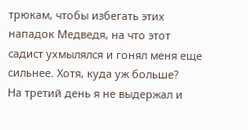трюкам, чтобы избегать этих нападок Медведя, на что этот садист ухмылялся и гонял меня еще сильнее. Хотя, куда уж больше?
На третий день я не выдержал и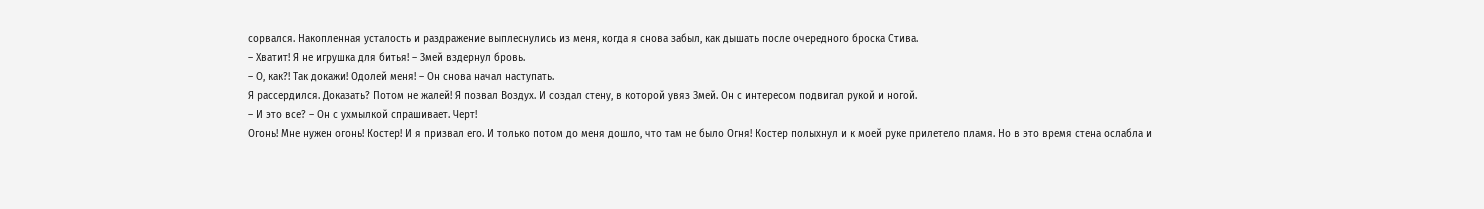сорвался. Накопленная усталость и раздражение выплеснулись из меня, когда я снова забыл, как дышать после очередного броска Стива.
– Хватит! Я не игрушка для битья! – Змей вздернул бровь.
– О, как?! Так докажи! Одолей меня! – Он снова начал наступать.
Я рассердился. Доказать? Потом не жалей! Я позвал Воздух. И создал стену, в которой увяз Змей. Он с интересом подвигал рукой и ногой.
– И это все? – Он с ухмылкой спрашивает. Черт!
Огонь! Мне нужен огонь! Костер! И я призвал его. И только потом до меня дошло, что там не было Огня! Костер полыхнул и к моей руке прилетело пламя. Но в это время стена ослабла и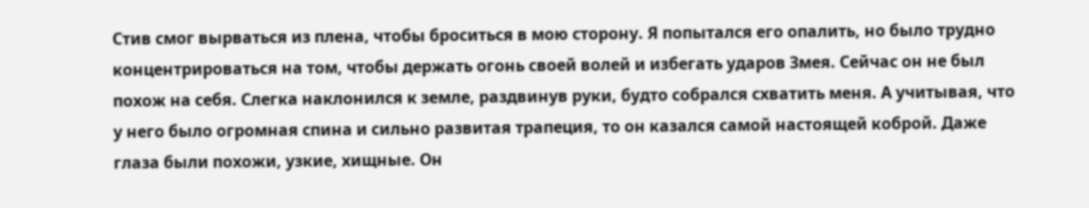Стив смог вырваться из плена, чтобы броситься в мою сторону. Я попытался его опалить, но было трудно концентрироваться на том, чтобы держать огонь своей волей и избегать ударов Змея. Сейчас он не был похож на себя. Слегка наклонился к земле, раздвинув руки, будто собрался схватить меня. А учитывая, что у него было огромная спина и сильно развитая трапеция, то он казался самой настоящей коброй. Даже глаза были похожи, узкие, хищные. Он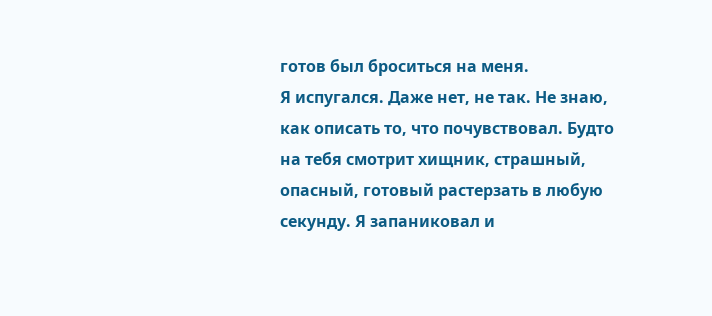готов был броситься на меня.
Я испугался. Даже нет, не так. Не знаю, как описать то, что почувствовал. Будто на тебя смотрит хищник, страшный, опасный, готовый растерзать в любую секунду. Я запаниковал и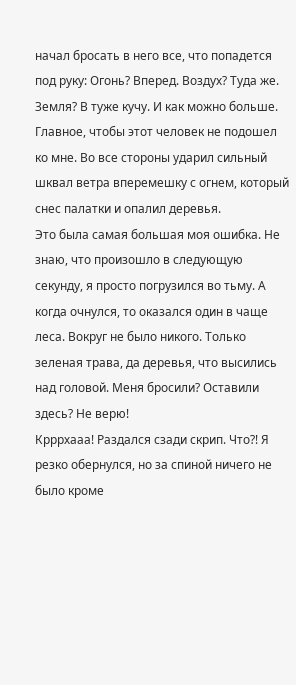начал бросать в него все, что попадется под руку: Огонь? Вперед. Воздух? Туда же. Земля? В туже кучу. И как можно больше. Главное, чтобы этот человек не подошел ко мне. Во все стороны ударил сильный шквал ветра вперемешку с огнем, который снес палатки и опалил деревья.
Это была самая большая моя ошибка. Не знаю, что произошло в следующую секунду, я просто погрузился во тьму. А когда очнулся, то оказался один в чаще леса. Вокруг не было никого. Только зеленая трава, да деревья, что высились над головой. Меня бросили? Оставили здесь? Не верю!
Крррхааа! Раздался сзади скрип. Что?! Я резко обернулся, но за спиной ничего не было кроме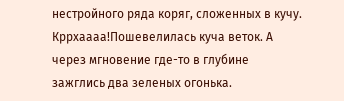нестройного ряда коряг, сложенных в кучу. Кррхаааа!Пошевелилась куча веток. А через мгновение где-то в глубине зажглись два зеленых огонька.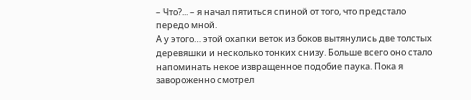– Что?... – я начал пятиться спиной от того, что предстало передо мной.
А у этого… этой охапки веток из боков вытянулись две толстых деревяшки и несколько тонких снизу. Больше всего оно стало напоминать некое извращенное подобие паука. Пока я завороженно смотрел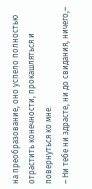на преобразование, оно успело полностью отрастить конечности, прокашляться и повернуться ко мне.
– Ни тебе ни здрасте, ни до свидания, ничего,–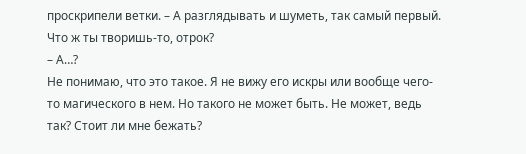проскрипели ветки. – А разглядывать и шуметь, так самый первый. Что ж ты творишь-то, отрок?
– А…?
Не понимаю, что это такое. Я не вижу его искры или вообще чего-то магического в нем. Но такого не может быть. Не может, ведь так? Стоит ли мне бежать?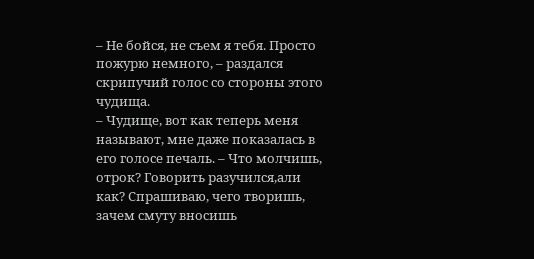– Не бойся, не съем я тебя. Просто пожурю немного, – раздался скрипучий голос со стороны этого чудища.
– Чудище, вот как теперь меня называют, мне даже показалась в его голосе печаль. – Что молчишь, отрок? Говорить разучился,али как? Спрашиваю, чего творишь, зачем смуту вносишь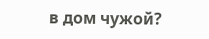в дом чужой?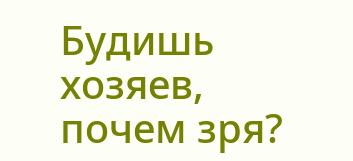Будишь хозяев, почем зря?